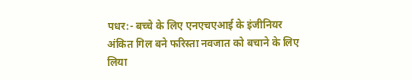पधर:- बच्चे के लिए एनएचएआई के इंजीनियर अंकित गिल बने फरिस्ता नवजात को बचाने के लिए लिया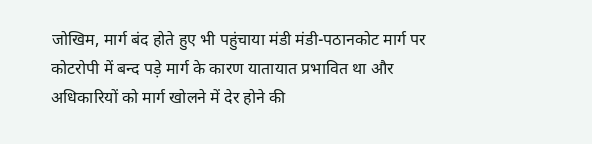जोखिम, मार्ग बंद होते हुए भी पहुंचाया मंडी मंडी-पठानकोट मार्ग पर कोटरोपी में बन्द पड़े मार्ग के कारण यातायात प्रभावित था और अधिकारियों को मार्ग खोलने में देर होने की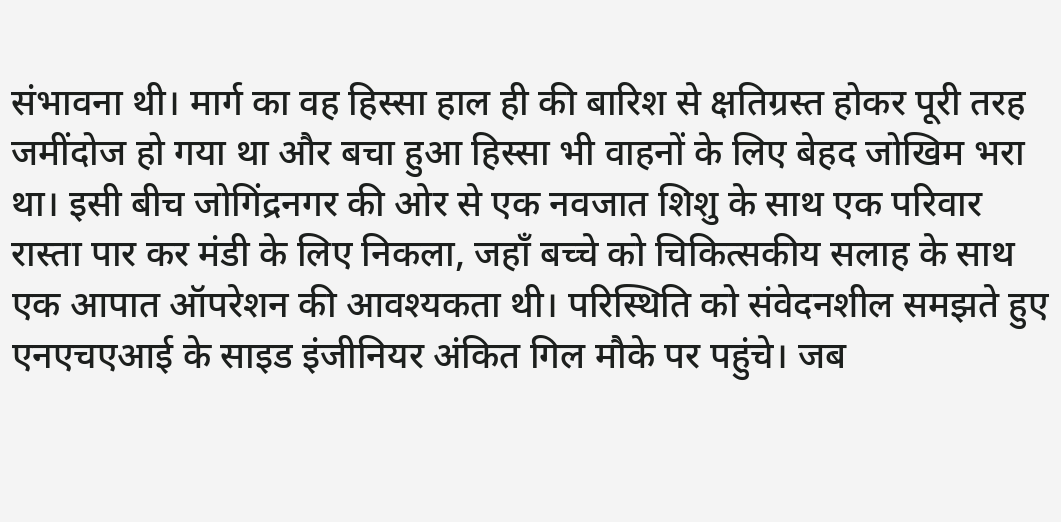संभावना थी। मार्ग का वह हिस्सा हाल ही की बारिश से क्षतिग्रस्त होकर पूरी तरह जमींदोज हो गया था और बचा हुआ हिस्सा भी वाहनों के लिए बेहद जोखिम भरा था। इसी बीच जोगिंद्रनगर की ओर से एक नवजात शिशु के साथ एक परिवार रास्ता पार कर मंडी के लिए निकला, जहाँ बच्चे को चिकित्सकीय सलाह के साथ एक आपात ऑपरेशन की आवश्यकता थी। परिस्थिति को संवेदनशील समझते हुए एनएचएआई के साइड इंजीनियर अंकित गिल मौके पर पहुंचे। जब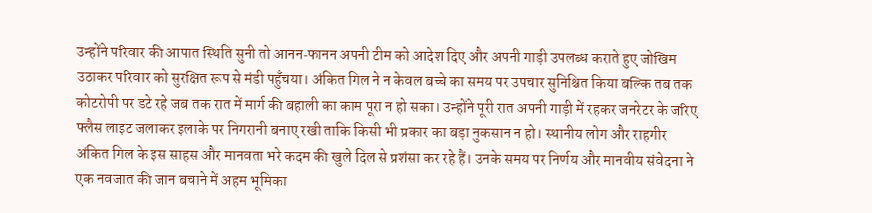उन्होंने परिवार की आपात स्थिति सुनी तो आनन‑फानन अपनी टीम को आदेश दिए और अपनी गाड़ी उपलब्ध कराते हुए जोखिम उठाकर परिवार को सुरक्षित रूप से मंडी पहुँचया। अंकित गिल ने न केवल बच्चे का समय पर उपचार सुनिश्चित किया बल्कि तब तक कोटरोपी पर डटे रहे जब तक रात में मार्ग की बहाली का काम पूरा न हो सका। उन्होंने पूरी रात अपनी गाड़ी में रहकर जनरेटर के जरिए फ्लैस लाइट जलाकर इलाके पर निगरानी बनाए रखी ताकि किसी भी प्रकार का बड़ा नुकसान न हो। स्थानीय लोग और राहगीर अंकित गिल के इस साहस और मानवता भरे कदम की खुले दिल से प्रशंसा कर रहे हैं। उनके समय पर निर्णय और मानवीय संवेदना ने एक नवजात की जान बचाने में अहम भूमिका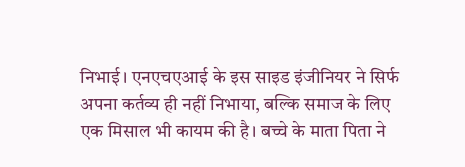निभाई। एनएचएआई के इस साइड इंजीनियर ने सिर्फ अपना कर्तव्य ही नहीं निभाया, बल्कि समाज के लिए एक मिसाल भी कायम की है। बच्चे के माता पिता ने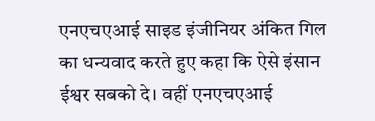एनएचएआई साइड इंजीनियर अंकित गिल का धन्यवाद करते हुए कहा कि ऐसे इंसान ईश्वर सबको दे। वहीं एनएचएआई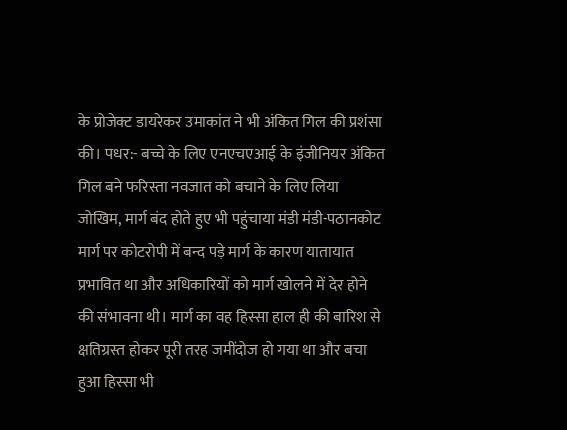के प्रोजेक्ट डायरेकर उमाकांत ने भी अंकित गिल की प्रशंसा की। पधर:- बच्चे के लिए एनएचएआई के इंजीनियर अंकित गिल बने फरिस्ता नवजात को बचाने के लिए लिया जोखिम, मार्ग बंद होते हुए भी पहुंचाया मंडी मंडी-पठानकोट मार्ग पर कोटरोपी में बन्द पड़े मार्ग के कारण यातायात प्रभावित था और अधिकारियों को मार्ग खोलने में देर होने की संभावना थी। मार्ग का वह हिस्सा हाल ही की बारिश से क्षतिग्रस्त होकर पूरी तरह जमींदोज हो गया था और बचा हुआ हिस्सा भी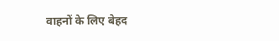वाहनों के लिए बेहद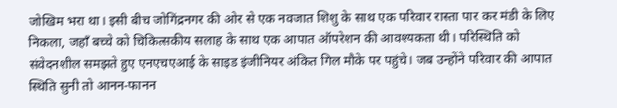जोखिम भरा था। इसी बीच जोगिंद्रनगर की ओर से एक नवजात शिशु के साथ एक परिवार रास्ता पार कर मंडी के लिए निकला, जहाँ बच्चे को चिकित्सकीय सलाह के साथ एक आपात ऑपरेशन की आवश्यकता थी। परिस्थिति को संवेदनशील समझते हुए एनएचएआई के साइड इंजीनियर अंकित गिल मौके पर पहुंचे। जब उन्होंने परिवार की आपात स्थिति सुनी तो आनन‑फानन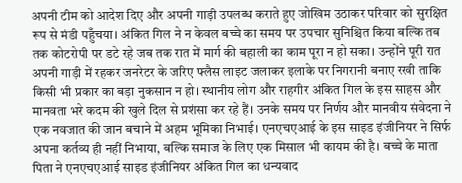अपनी टीम को आदेश दिए और अपनी गाड़ी उपलब्ध कराते हुए जोखिम उठाकर परिवार को सुरक्षित रूप से मंडी पहुँचया। अंकित गिल ने न केवल बच्चे का समय पर उपचार सुनिश्चित किया बल्कि तब तक कोटरोपी पर डटे रहे जब तक रात में मार्ग की बहाली का काम पूरा न हो सका। उन्होंने पूरी रात अपनी गाड़ी में रहकर जनरेटर के जरिए फ्लैस लाइट जलाकर इलाके पर निगरानी बनाए रखी ताकि किसी भी प्रकार का बड़ा नुकसान न हो। स्थानीय लोग और राहगीर अंकित गिल के इस साहस और मानवता भरे कदम की खुले दिल से प्रशंसा कर रहे हैं। उनके समय पर निर्णय और मानवीय संवेदना ने एक नवजात की जान बचाने में अहम भूमिका निभाई। एनएचएआई के इस साइड इंजीनियर ने सिर्फ अपना कर्तव्य ही नहीं निभाया, बल्कि समाज के लिए एक मिसाल भी कायम की है। बच्चे के माता पिता ने एनएचएआई साइड इंजीनियर अंकित गिल का धन्यवाद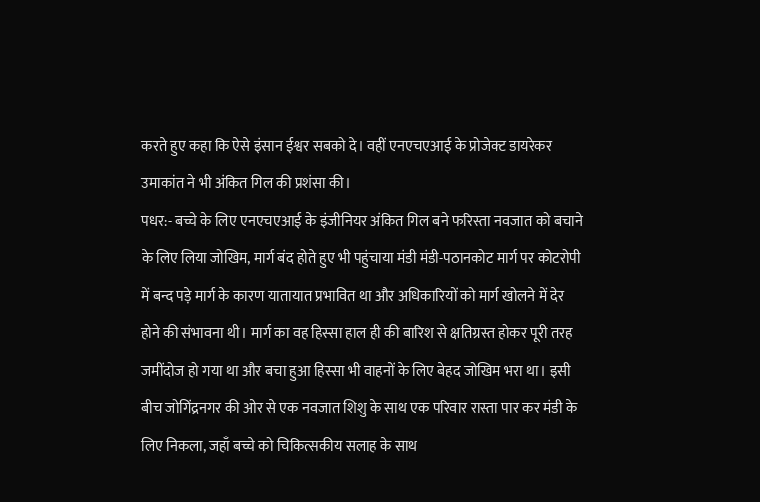करते हुए कहा कि ऐसे इंसान ईश्वर सबको दे। वहीं एनएचएआई के प्रोजेक्ट डायरेकर उमाकांत ने भी अंकित गिल की प्रशंसा की।
पधर:- बच्चे के लिए एनएचएआई के इंजीनियर अंकित गिल बने फरिस्ता नवजात को बचाने के लिए लिया जोखिम, मार्ग बंद होते हुए भी पहुंचाया मंडी मंडी-पठानकोट मार्ग पर कोटरोपी में बन्द पड़े मार्ग के कारण यातायात प्रभावित था और अधिकारियों को मार्ग खोलने में देर होने की संभावना थी। मार्ग का वह हिस्सा हाल ही की बारिश से क्षतिग्रस्त होकर पूरी तरह जमींदोज हो गया था और बचा हुआ हिस्सा भी वाहनों के लिए बेहद जोखिम भरा था। इसी बीच जोगिंद्रनगर की ओर से एक नवजात शिशु के साथ एक परिवार रास्ता पार कर मंडी के लिए निकला, जहाँ बच्चे को चिकित्सकीय सलाह के साथ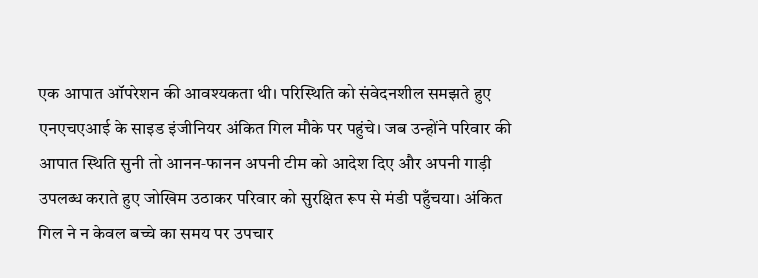एक आपात ऑपरेशन की आवश्यकता थी। परिस्थिति को संवेदनशील समझते हुए एनएचएआई के साइड इंजीनियर अंकित गिल मौके पर पहुंचे। जब उन्होंने परिवार की आपात स्थिति सुनी तो आनन‑फानन अपनी टीम को आदेश दिए और अपनी गाड़ी उपलब्ध कराते हुए जोखिम उठाकर परिवार को सुरक्षित रूप से मंडी पहुँचया। अंकित गिल ने न केवल बच्चे का समय पर उपचार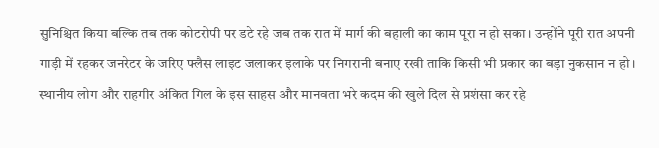सुनिश्चित किया बल्कि तब तक कोटरोपी पर डटे रहे जब तक रात में मार्ग की बहाली का काम पूरा न हो सका। उन्होंने पूरी रात अपनी गाड़ी में रहकर जनरेटर के जरिए फ्लैस लाइट जलाकर इलाके पर निगरानी बनाए रखी ताकि किसी भी प्रकार का बड़ा नुकसान न हो। स्थानीय लोग और राहगीर अंकित गिल के इस साहस और मानवता भरे कदम की खुले दिल से प्रशंसा कर रहे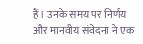हैं। उनके समय पर निर्णय और मानवीय संवेदना ने एक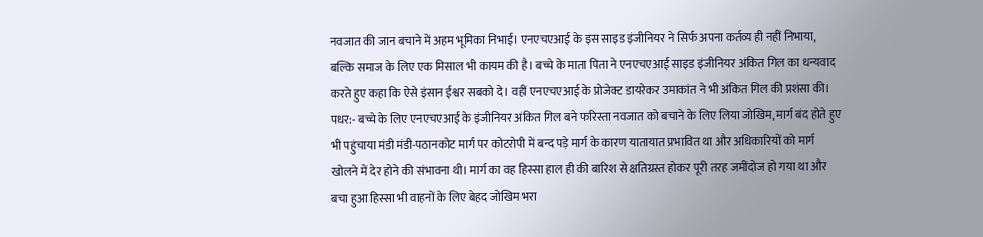नवजात की जान बचाने में अहम भूमिका निभाई। एनएचएआई के इस साइड इंजीनियर ने सिर्फ अपना कर्तव्य ही नहीं निभाया, बल्कि समाज के लिए एक मिसाल भी कायम की है। बच्चे के माता पिता ने एनएचएआई साइड इंजीनियर अंकित गिल का धन्यवाद करते हुए कहा कि ऐसे इंसान ईश्वर सबको दे। वहीं एनएचएआई के प्रोजेक्ट डायरेकर उमाकांत ने भी अंकित गिल की प्रशंसा की। पधर:- बच्चे के लिए एनएचएआई के इंजीनियर अंकित गिल बने फरिस्ता नवजात को बचाने के लिए लिया जोखिम, मार्ग बंद होते हुए भी पहुंचाया मंडी मंडी-पठानकोट मार्ग पर कोटरोपी में बन्द पड़े मार्ग के कारण यातायात प्रभावित था और अधिकारियों को मार्ग खोलने में देर होने की संभावना थी। मार्ग का वह हिस्सा हाल ही की बारिश से क्षतिग्रस्त होकर पूरी तरह जमींदोज हो गया था और बचा हुआ हिस्सा भी वाहनों के लिए बेहद जोखिम भरा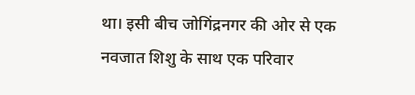था। इसी बीच जोगिंद्रनगर की ओर से एक नवजात शिशु के साथ एक परिवार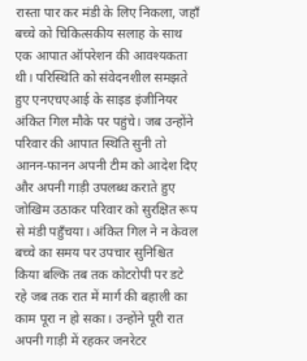रास्ता पार कर मंडी के लिए निकला, जहाँ बच्चे को चिकित्सकीय सलाह के साथ एक आपात ऑपरेशन की आवश्यकता थी। परिस्थिति को संवेदनशील समझते हुए एनएचएआई के साइड इंजीनियर अंकित गिल मौके पर पहुंचे। जब उन्होंने परिवार की आपात स्थिति सुनी तो आनन‑फानन अपनी टीम को आदेश दिए और अपनी गाड़ी उपलब्ध कराते हुए जोखिम उठाकर परिवार को सुरक्षित रूप से मंडी पहुँचया। अंकित गिल ने न केवल बच्चे का समय पर उपचार सुनिश्चित किया बल्कि तब तक कोटरोपी पर डटे रहे जब तक रात में मार्ग की बहाली का काम पूरा न हो सका। उन्होंने पूरी रात अपनी गाड़ी में रहकर जनरेटर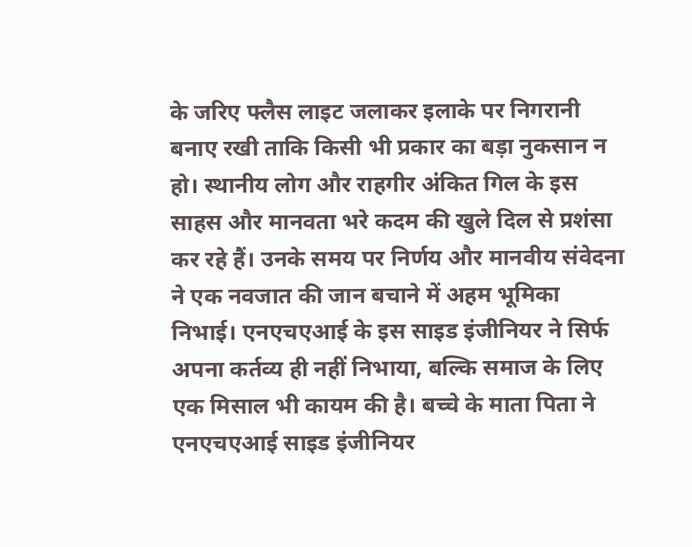के जरिए फ्लैस लाइट जलाकर इलाके पर निगरानी बनाए रखी ताकि किसी भी प्रकार का बड़ा नुकसान न हो। स्थानीय लोग और राहगीर अंकित गिल के इस साहस और मानवता भरे कदम की खुले दिल से प्रशंसा कर रहे हैं। उनके समय पर निर्णय और मानवीय संवेदना ने एक नवजात की जान बचाने में अहम भूमिका निभाई। एनएचएआई के इस साइड इंजीनियर ने सिर्फ अपना कर्तव्य ही नहीं निभाया, बल्कि समाज के लिए एक मिसाल भी कायम की है। बच्चे के माता पिता ने एनएचएआई साइड इंजीनियर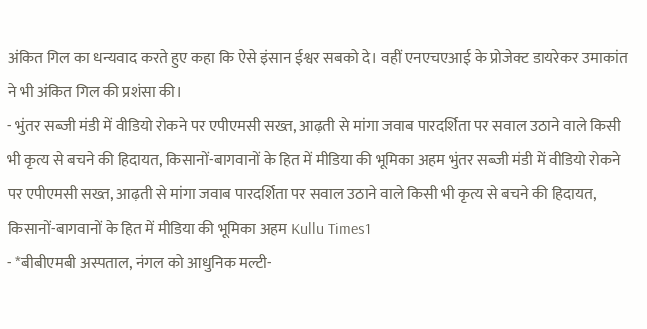अंकित गिल का धन्यवाद करते हुए कहा कि ऐसे इंसान ईश्वर सबको दे। वहीं एनएचएआई के प्रोजेक्ट डायरेकर उमाकांत ने भी अंकित गिल की प्रशंसा की।
- भुंतर सब्जी मंडी में वीडियो रोकने पर एपीएमसी सख्त, आढ़ती से मांगा जवाब पारदर्शिता पर सवाल उठाने वाले किसी भी कृत्य से बचने की हिदायत, किसानों-बागवानों के हित में मीडिया की भूमिका अहम भुंतर सब्जी मंडी में वीडियो रोकने पर एपीएमसी सख्त, आढ़ती से मांगा जवाब पारदर्शिता पर सवाल उठाने वाले किसी भी कृत्य से बचने की हिदायत, किसानों-बागवानों के हित में मीडिया की भूमिका अहम Kullu Times1
- *बीबीएमबी अस्पताल, नंगल को आधुनिक मल्टी-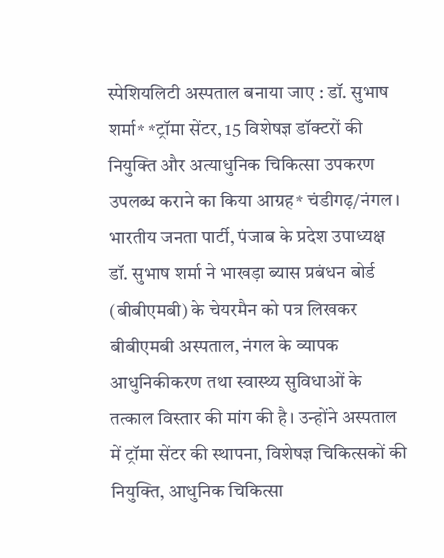स्पेशियलिटी अस्पताल बनाया जाए : डॉ. सुभाष शर्मा* *ट्रॉमा सेंटर, 15 विशेषज्ञ डॉक्टरों की नियुक्ति और अत्याधुनिक चिकित्सा उपकरण उपलब्ध कराने का किया आग्रह* चंडीगढ़/नंगल। भारतीय जनता पार्टी, पंजाब के प्रदेश उपाध्यक्ष डॉ. सुभाष शर्मा ने भाखड़ा ब्यास प्रबंधन बोर्ड (बीबीएमबी) के चेयरमैन को पत्र लिखकर बीबीएमबी अस्पताल, नंगल के व्यापक आधुनिकीकरण तथा स्वास्थ्य सुविधाओं के तत्काल विस्तार की मांग की है। उन्होंने अस्पताल में ट्रॉमा सेंटर की स्थापना, विशेषज्ञ चिकित्सकों की नियुक्ति, आधुनिक चिकित्सा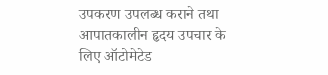उपकरण उपलब्ध कराने तथा आपातकालीन हृदय उपचार के लिए ऑटोमेटेड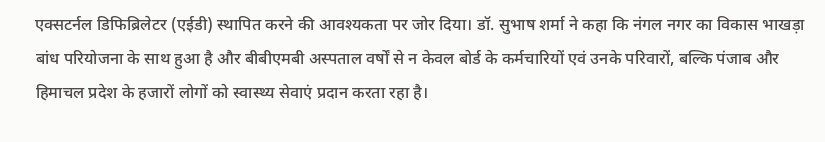एक्सटर्नल डिफिब्रिलेटर (एईडी) स्थापित करने की आवश्यकता पर जोर दिया। डॉ. सुभाष शर्मा ने कहा कि नंगल नगर का विकास भाखड़ा बांध परियोजना के साथ हुआ है और बीबीएमबी अस्पताल वर्षों से न केवल बोर्ड के कर्मचारियों एवं उनके परिवारों, बल्कि पंजाब और हिमाचल प्रदेश के हजारों लोगों को स्वास्थ्य सेवाएं प्रदान करता रहा है।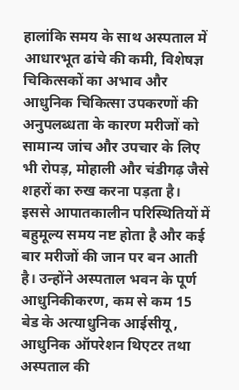हालांकि समय के साथ अस्पताल में आधारभूत ढांचे की कमी, विशेषज्ञ चिकित्सकों का अभाव और आधुनिक चिकित्सा उपकरणों की अनुपलब्धता के कारण मरीजों को सामान्य जांच और उपचार के लिए भी रोपड़, मोहाली और चंडीगढ़ जैसे शहरों का रुख करना पड़ता है। इससे आपातकालीन परिस्थितियों में बहुमूल्य समय नष्ट होता है और कई बार मरीजों की जान पर बन आती है। उन्होंने अस्पताल भवन के पूर्ण आधुनिकीकरण, कम से कम 15 बेड के अत्याधुनिक आईसीयू, आधुनिक ऑपरेशन थिएटर तथा अस्पताल की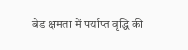बेड क्षमता में पर्याप्त वृद्धि की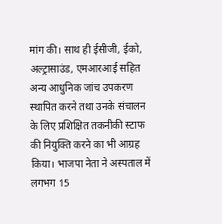मांग की। साथ ही ईसीजी, ईको, अल्ट्रासाउंड, एमआरआई सहित अन्य आधुनिक जांच उपकरण स्थापित करने तथा उनके संचालन के लिए प्रशिक्षित तकनीकी स्टाफ की नियुक्ति करने का भी आग्रह किया। भाजपा नेता ने अस्पताल में लगभग 15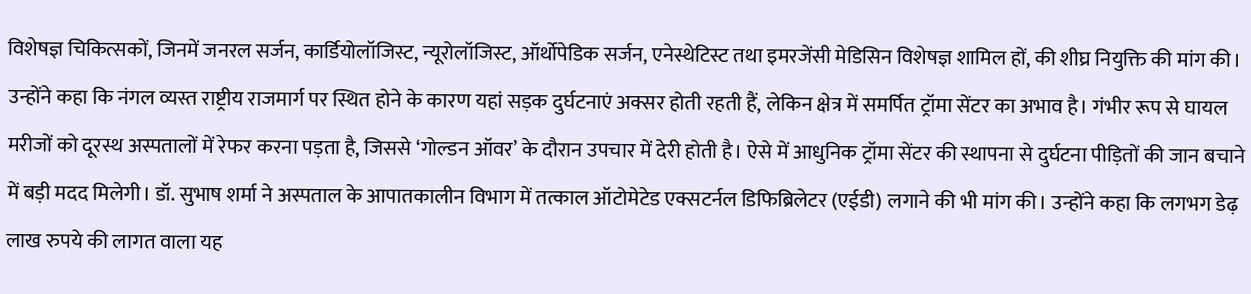विशेषज्ञ चिकित्सकों, जिनमें जनरल सर्जन, कार्डियोलॉजिस्ट, न्यूरोलॉजिस्ट, ऑर्थोपेडिक सर्जन, एनेस्थेटिस्ट तथा इमरजेंसी मेडिसिन विशेषज्ञ शामिल हों, की शीघ्र नियुक्ति की मांग की। उन्होंने कहा कि नंगल व्यस्त राष्ट्रीय राजमार्ग पर स्थित होने के कारण यहां सड़क दुर्घटनाएं अक्सर होती रहती हैं, लेकिन क्षेत्र में समर्पित ट्रॉमा सेंटर का अभाव है। गंभीर रूप से घायल मरीजों को दूरस्थ अस्पतालों में रेफर करना पड़ता है, जिससे ‘गोल्डन ऑवर’ के दौरान उपचार में देरी होती है। ऐसे में आधुनिक ट्रॉमा सेंटर की स्थापना से दुर्घटना पीड़ितों की जान बचाने में बड़ी मदद मिलेगी। डॉ. सुभाष शर्मा ने अस्पताल के आपातकालीन विभाग में तत्काल ऑटोमेटेड एक्सटर्नल डिफिब्रिलेटर (एईडी) लगाने की भी मांग की। उन्होंने कहा कि लगभग डेढ़ लाख रुपये की लागत वाला यह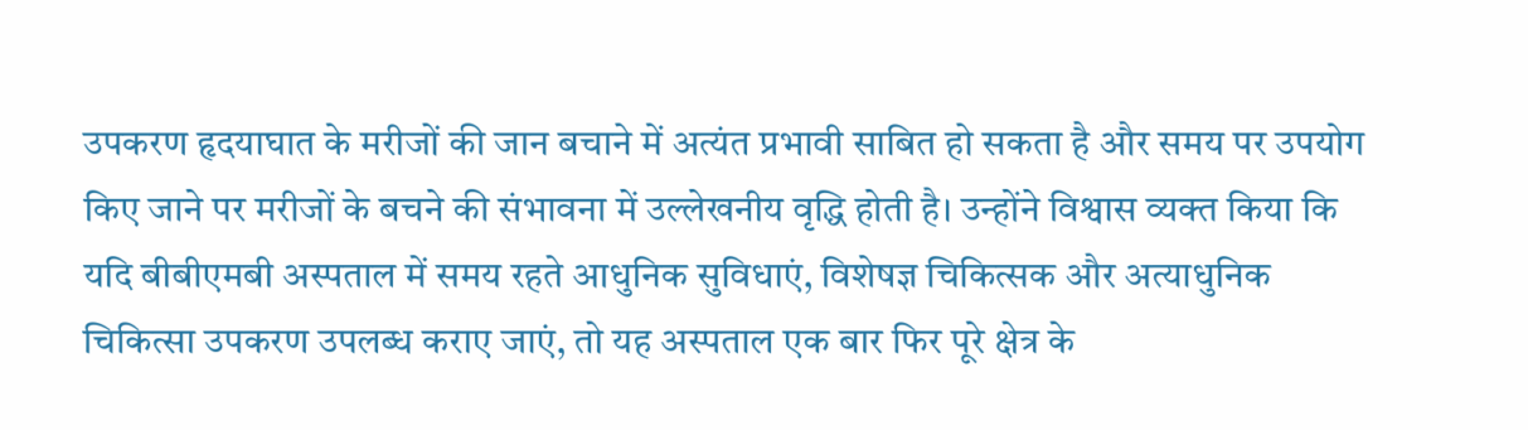उपकरण हृदयाघात के मरीजों की जान बचाने में अत्यंत प्रभावी साबित हो सकता है और समय पर उपयोग किए जाने पर मरीजों के बचने की संभावना में उल्लेखनीय वृद्धि होती है। उन्होंने विश्वास व्यक्त किया कि यदि बीबीएमबी अस्पताल में समय रहते आधुनिक सुविधाएं, विशेषज्ञ चिकित्सक और अत्याधुनिक चिकित्सा उपकरण उपलब्ध कराए जाएं, तो यह अस्पताल एक बार फिर पूरे क्षेत्र के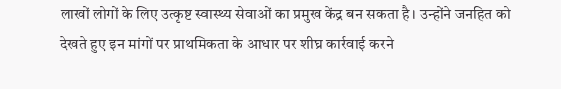लाखों लोगों के लिए उत्कृष्ट स्वास्थ्य सेवाओं का प्रमुख केंद्र बन सकता है। उन्होंने जनहित को देखते हुए इन मांगों पर प्राथमिकता के आधार पर शीघ्र कार्रवाई करने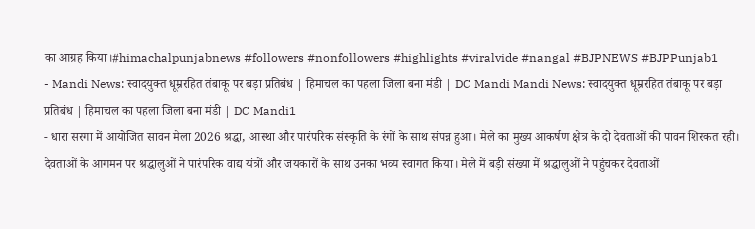का आग्रह किया।#himachalpunjabnews #followers #nonfollowers #highlights #viralvide #nangal #BJPNEWS #BJPPunjab1
- Mandi News: स्वादयुक्त धूम्ररहित तंबाकू पर बड़ा प्रतिबंध | हिमाचल का पहला जिला बना मंडी | DC Mandi Mandi News: स्वादयुक्त धूम्ररहित तंबाकू पर बड़ा प्रतिबंध | हिमाचल का पहला जिला बना मंडी | DC Mandi1
- धारा सरगा में आयोजित सावन मेला 2026 श्रद्धा, आस्था और पारंपरिक संस्कृति के रंगों के साथ संपन्न हुआ। मेले का मुख्य आकर्षण क्षेत्र के दो देवताओं की पावन शिरकत रही। देवताओं के आगमन पर श्रद्धालुओं ने पारंपरिक वाद्य यंत्रों और जयकारों के साथ उनका भव्य स्वागत किया। मेले में बड़ी संख्या में श्रद्धालुओं ने पहुंचकर देवताओं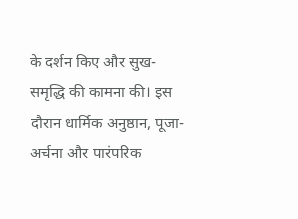के दर्शन किए और सुख-समृद्धि की कामना की। इस दौरान धार्मिक अनुष्ठान, पूजा-अर्चना और पारंपरिक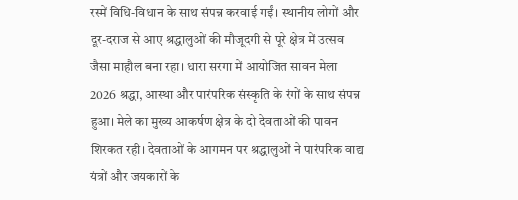रस्में विधि-विधान के साथ संपन्न करवाई गईं। स्थानीय लोगों और दूर-दराज से आए श्रद्धालुओं की मौजूदगी से पूरे क्षेत्र में उत्सव जैसा माहौल बना रहा। धारा सरगा में आयोजित सावन मेला 2026 श्रद्धा, आस्था और पारंपरिक संस्कृति के रंगों के साथ संपन्न हुआ। मेले का मुख्य आकर्षण क्षेत्र के दो देवताओं की पावन शिरकत रही। देवताओं के आगमन पर श्रद्धालुओं ने पारंपरिक वाद्य यंत्रों और जयकारों के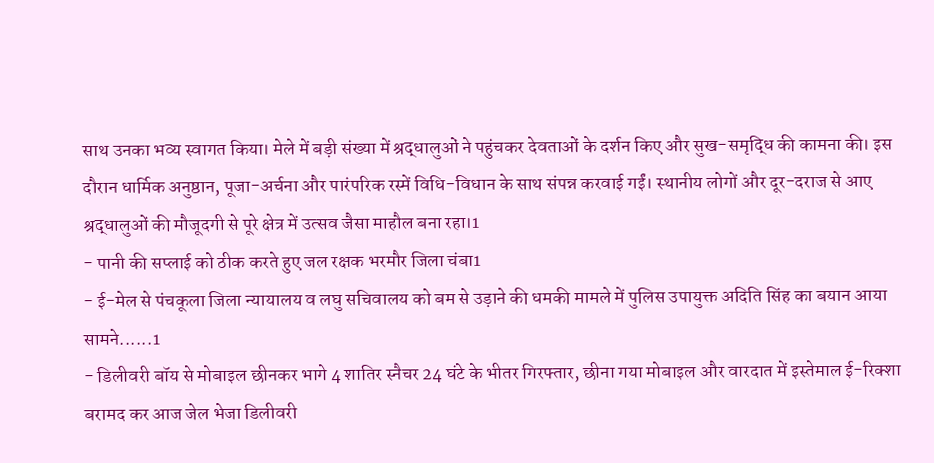साथ उनका भव्य स्वागत किया। मेले में बड़ी संख्या में श्रद्धालुओं ने पहुंचकर देवताओं के दर्शन किए और सुख-समृद्धि की कामना की। इस दौरान धार्मिक अनुष्ठान, पूजा-अर्चना और पारंपरिक रस्में विधि-विधान के साथ संपन्न करवाई गईं। स्थानीय लोगों और दूर-दराज से आए श्रद्धालुओं की मौजूदगी से पूरे क्षेत्र में उत्सव जैसा माहौल बना रहा।1
- पानी की सप्लाई को ठीक करते हुए जल रक्षक भरमौर जिला चंबा1
- ई-मेल से पंचकूला जिला न्यायालय व लघु सचिवालय को बम से उड़ाने की धमकी मामले में पुलिस उपायुक्त अदिति सिंह का बयान आया सामने......1
- डिलीवरी बॉय से मोबाइल छीनकर भागे 4 शातिर स्नैचर 24 घंटे के भीतर गिरफ्तार, छीना गया मोबाइल और वारदात में इस्तेमाल ई-रिक्शा बरामद कर आज जेल भेजा डिलीवरी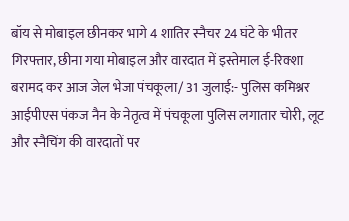बॉय से मोबाइल छीनकर भागे 4 शातिर स्नैचर 24 घंटे के भीतर गिरफ्तार, छीना गया मोबाइल और वारदात में इस्तेमाल ई-रिक्शा बरामद कर आज जेल भेजा पंचकूला/ 31 जुलाई:- पुलिस कमिश्नर आईपीएस पंकज नैन के नेतृत्व में पंचकूला पुलिस लगातार चोरी, लूट और स्नैचिंग की वारदातों पर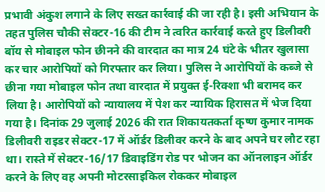प्रभावी अंकुश लगाने के लिए सख्त कार्रवाई की जा रही है। इसी अभियान के तहत पुलिस चौकी सेक्टर-16 की टीम ने त्वरित कार्रवाई करते हुए डिलीवरी बॉय से मोबाइल फोन छीनने की वारदात का मात्र 24 घंटे के भीतर खुलासा कर चार आरोपियों को गिरफ्तार कर लिया। पुलिस ने आरोपियों के कब्जे से छीना गया मोबाइल फोन तथा वारदात में प्रयुक्त ई-रिक्शा भी बरामद कर लिया है। आरोपियों को न्यायालय में पेश कर न्यायिक हिरासत में भेज दिया गया है। दिनांक 29 जुलाई 2026 की रात शिकायतकर्ता कृष्ण कुमार नामक डिलीवरी राइडर सेक्टर-17 में ऑर्डर डिलीवर करने के बाद अपने घर लौट रहा था। रास्ते में सेक्टर-16/17 डिवाइडिंग रोड पर भोजन का ऑनलाइन ऑर्डर करने के लिए वह अपनी मोटरसाइकिल रोककर मोबाइल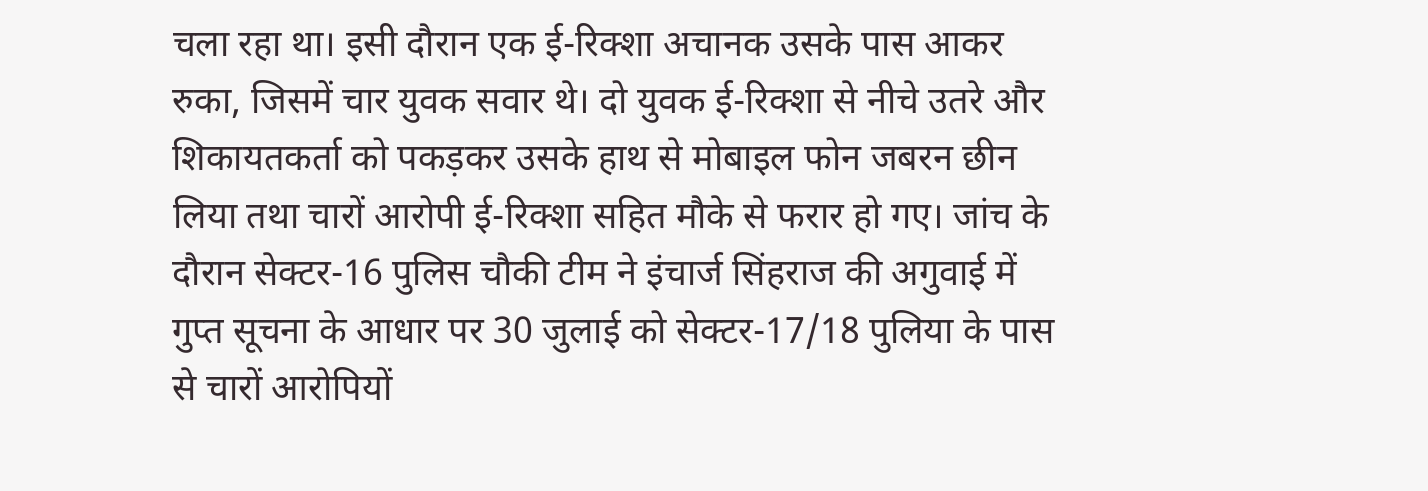चला रहा था। इसी दौरान एक ई-रिक्शा अचानक उसके पास आकर रुका, जिसमें चार युवक सवार थे। दो युवक ई-रिक्शा से नीचे उतरे और शिकायतकर्ता को पकड़कर उसके हाथ से मोबाइल फोन जबरन छीन लिया तथा चारों आरोपी ई-रिक्शा सहित मौके से फरार हो गए। जांच के दौरान सेक्टर-16 पुलिस चौकी टीम ने इंचार्ज सिंहराज की अगुवाई में गुप्त सूचना के आधार पर 30 जुलाई को सेक्टर-17/18 पुलिया के पास से चारों आरोपियों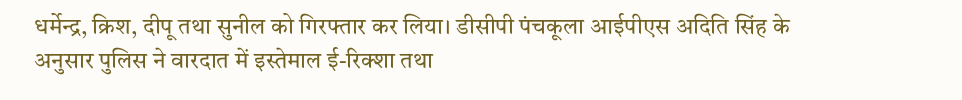धर्मेन्द्र, क्रिश, दीपू तथा सुनील को गिरफ्तार कर लिया। डीसीपी पंचकूला आईपीएस अदिति सिंह के अनुसार पुलिस ने वारदात में इस्तेमाल ई-रिक्शा तथा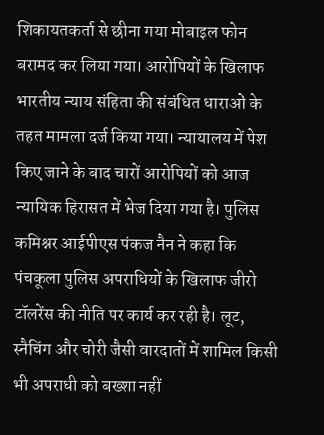शिकायतकर्ता से छीना गया मोबाइल फोन बरामद कर लिया गया। आरोपियों के खिलाफ भारतीय न्याय संहिता की संबंधित धाराओं के तहत मामला दर्ज किया गया। न्यायालय में पेश किए जाने के बाद चारों आरोपियों को आज न्यायिक हिरासत में भेज दिया गया है। पुलिस कमिश्नर आईपीएस पंकज नैन ने कहा कि पंचकूला पुलिस अपराधियों के खिलाफ जीरो टॉलरेंस की नीति पर कार्य कर रही है। लूट, स्नैचिंग और चोरी जैसी वारदातों में शामिल किसी भी अपराधी को बख्शा नहीं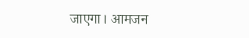जाएगा। आमजन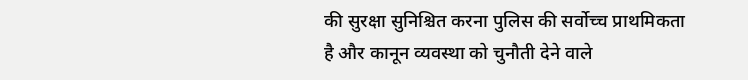की सुरक्षा सुनिश्चित करना पुलिस की सर्वोच्च प्राथमिकता है और कानून व्यवस्था को चुनौती देने वाले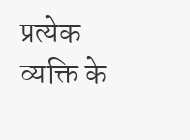प्रत्येक व्यक्ति के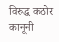विरुद्ध कठोर कानूनी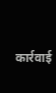कार्रवाई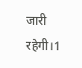जारी रहेगी।1